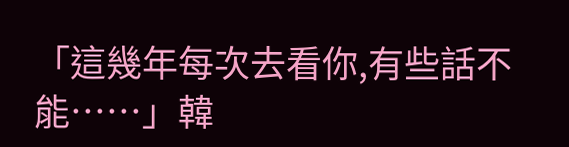「這幾年每次去看你,有些話不能……」韓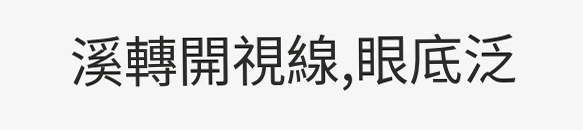溪轉開視線,眼底泛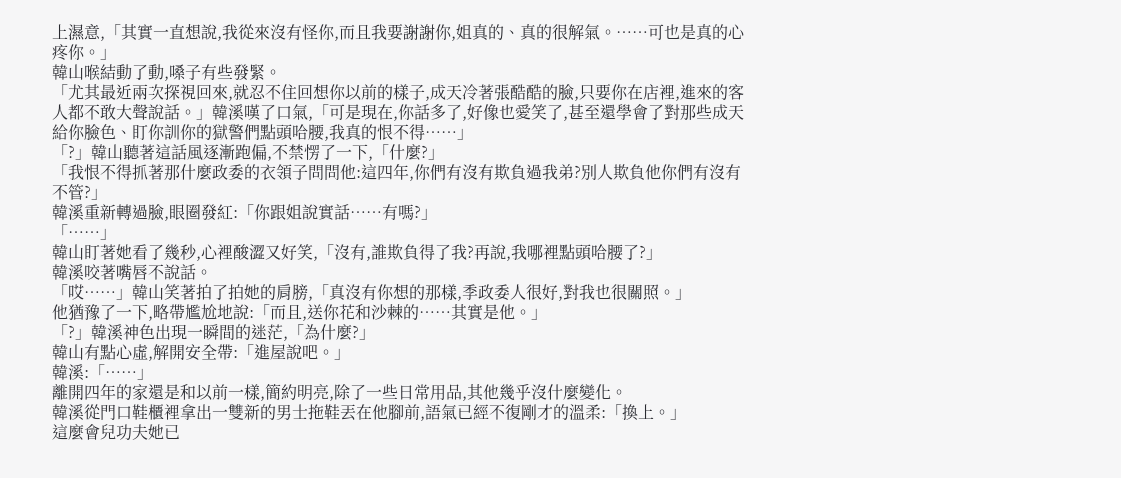上濕意,「其實一直想說,我從來沒有怪你,而且我要謝謝你,姐真的、真的很解氣。……可也是真的心疼你。」
韓山喉結動了動,嗓子有些發緊。
「尤其最近兩次探視回來,就忍不住回想你以前的樣子,成天冷著張酷酷的臉,只要你在店裡,進來的客人都不敢大聲說話。」韓溪嘆了口氣,「可是現在,你話多了,好像也愛笑了,甚至還學會了對那些成天給你臉色、盯你訓你的獄警們點頭哈腰,我真的恨不得……」
「?」韓山聽著這話風逐漸跑偏,不禁愣了一下,「什麼?」
「我恨不得抓著那什麼政委的衣領子問問他:這四年,你們有沒有欺負過我弟?別人欺負他你們有沒有不管?」
韓溪重新轉過臉,眼圈發紅:「你跟姐說實話……有嗎?」
「……」
韓山盯著她看了幾秒,心裡酸澀又好笑,「沒有,誰欺負得了我?再說,我哪裡點頭哈腰了?」
韓溪咬著嘴唇不說話。
「哎……」韓山笑著拍了拍她的肩膀,「真沒有你想的那樣,季政委人很好,對我也很關照。」
他猶豫了一下,略帶尷尬地說:「而且,送你花和沙棘的……其實是他。」
「?」韓溪神色出現一瞬間的迷茫,「為什麼?」
韓山有點心虛,解開安全帶:「進屋說吧。」
韓溪:「……」
離開四年的家還是和以前一樣,簡約明亮,除了一些日常用品,其他幾乎沒什麼變化。
韓溪從門口鞋櫃裡拿出一雙新的男士拖鞋丟在他腳前,語氣已經不復剛才的溫柔:「換上。」
這麼會兒功夫她已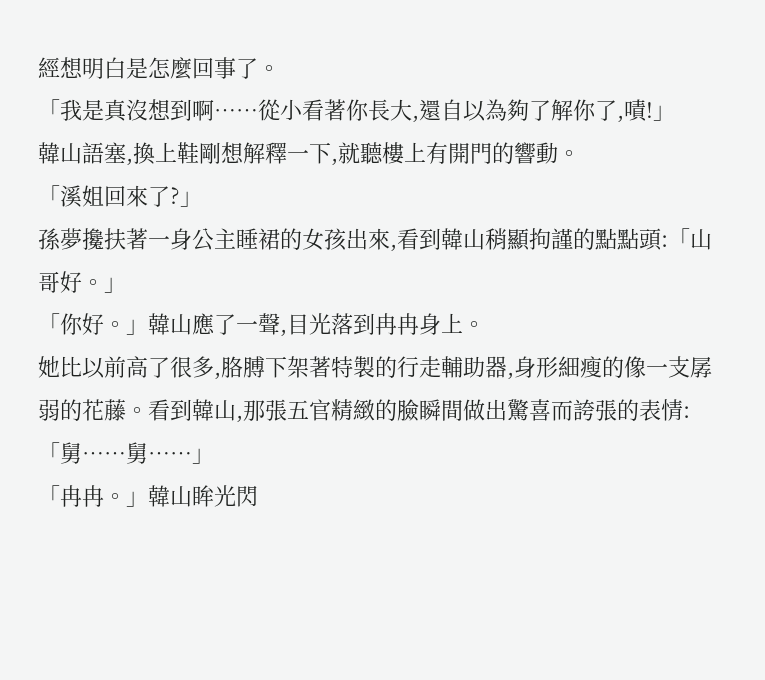經想明白是怎麼回事了。
「我是真沒想到啊……從小看著你長大,還自以為夠了解你了,嘖!」
韓山語塞,換上鞋剛想解釋一下,就聽樓上有開門的響動。
「溪姐回來了?」
孫夢攙扶著一身公主睡裙的女孩出來,看到韓山稍顯拘謹的點點頭:「山哥好。」
「你好。」韓山應了一聲,目光落到冉冉身上。
她比以前高了很多,胳膊下架著特製的行走輔助器,身形細瘦的像一支孱弱的花藤。看到韓山,那張五官精緻的臉瞬間做出驚喜而誇張的表情:「舅……舅……」
「冉冉。」韓山眸光閃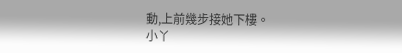動,上前幾步接她下樓。
小丫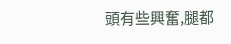頭有些興奮,腿都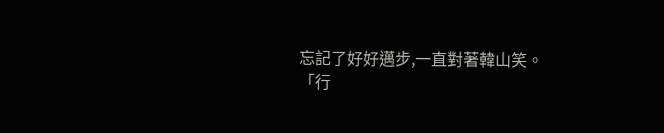忘記了好好邁步,一直對著韓山笑。
「行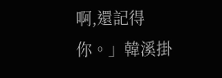啊,還記得你。」韓溪掛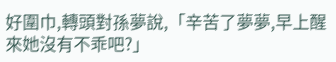好圍巾,轉頭對孫夢說,「辛苦了夢夢,早上醒來她沒有不乖吧?」